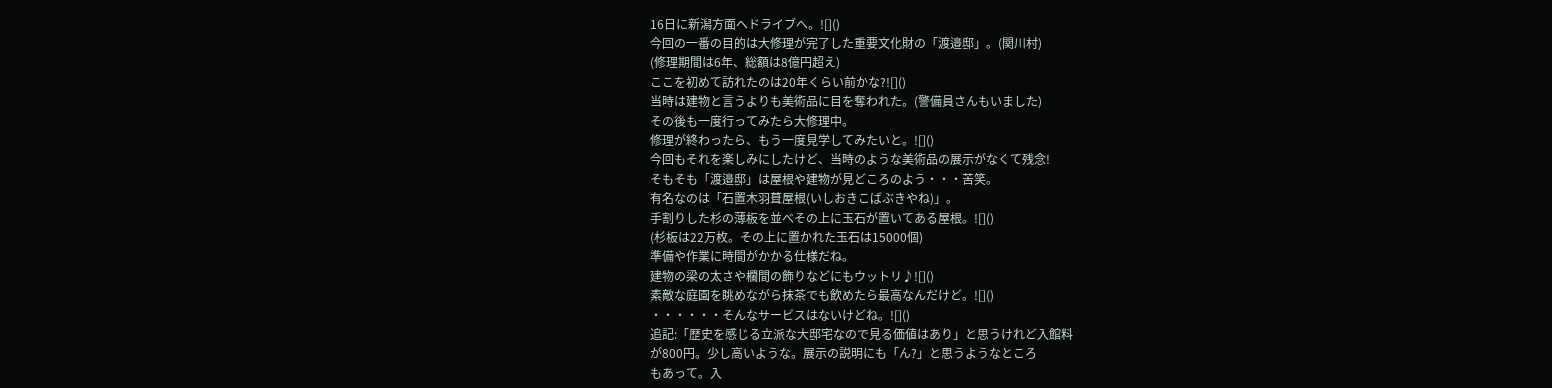16日に新潟方面へドライブへ。![]()
今回の一番の目的は大修理が完了した重要文化財の「渡邉邸」。(関川村)
(修理期間は6年、総額は8億円超え)
ここを初めて訪れたのは20年くらい前かな?![]()
当時は建物と言うよりも美術品に目を奪われた。(警備員さんもいました)
その後も一度行ってみたら大修理中。
修理が終わったら、もう一度見学してみたいと。![]()
今回もそれを楽しみにしたけど、当時のような美術品の展示がなくて残念!
そもそも「渡邉邸」は屋根や建物が見どころのよう・・・苦笑。
有名なのは「石置木羽葺屋根(いしおきこばぶきやね)」。
手割りした杉の薄板を並べその上に玉石が置いてある屋根。![]()
(杉板は22万枚。その上に置かれた玉石は15000個)
準備や作業に時間がかかる仕様だね。
建物の梁の太さや欄間の飾りなどにもウットリ♪![]()
素敵な庭園を眺めながら抹茶でも飲めたら最高なんだけど。![]()
・・・・・・そんなサービスはないけどね。![]()
追記:「歴史を感じる立派な大邸宅なので見る価値はあり」と思うけれど入館料
が800円。少し高いような。展示の説明にも「ん?」と思うようなところ
もあって。入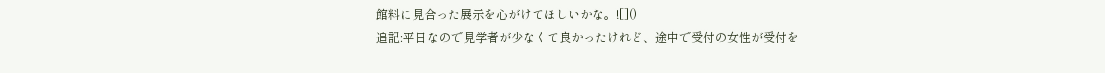館料に見合った展示を心がけてほしいかな。![]()
追記:平日なので見学者が少なくて良かったけれど、途中で受付の女性が受付を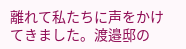離れて私たちに声をかけてきました。渡邉邸の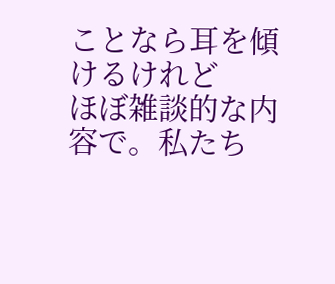ことなら耳を傾けるけれど
ほぼ雑談的な内容で。私たち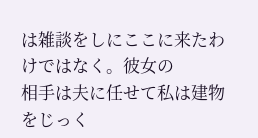は雑談をしにここに来たわけではなく。彼女の
相手は夫に任せて私は建物をじっく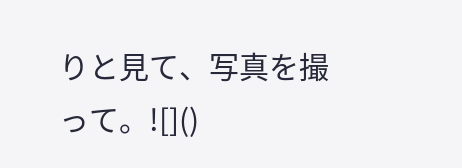りと見て、写真を撮って。![]()